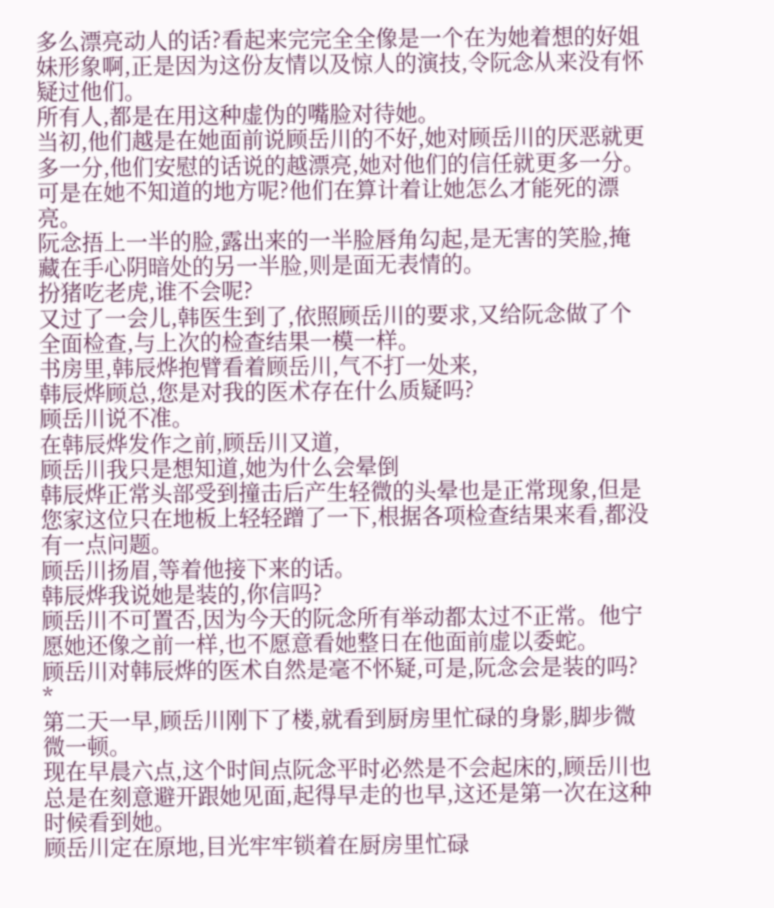多么漂亮动人的话?看起来完完全全像是一个在为她着想的好姐妹形象啊,正是因为这份友情以及惊人的演技,令阮念从来没有怀疑过他们。
所有人,都是在用这种虚伪的嘴脸对待她。
当初,他们越是在她面前说顾岳川的不好,她对顾岳川的厌恶就更多一分,他们安慰的话说的越漂亮,她对他们的信任就更多一分。
可是在她不知道的地方呢?他们在算计着让她怎么才能死的漂亮。
阮念捂上一半的脸,露出来的一半脸唇角勾起,是无害的笑脸,掩藏在手心阴暗处的另一半脸,则是面无表情的。
扮猪吃老虎,谁不会呢?
又过了一会儿,韩医生到了,依照顾岳川的要求,又给阮念做了个全面检查,与上次的检查结果一模一样。
书房里,韩辰烨抱臂看着顾岳川,气不打一处来,
韩辰烨顾总,您是对我的医术存在什么质疑吗?
顾岳川说不准。
在韩辰烨发作之前,顾岳川又道,
顾岳川我只是想知道,她为什么会晕倒
韩辰烨正常头部受到撞击后产生轻微的头晕也是正常现象,但是您家这位只在地板上轻轻蹭了一下,根据各项检查结果来看,都没有一点问题。
顾岳川扬眉,等着他接下来的话。
韩辰烨我说她是装的,你信吗?
顾岳川不可置否,因为今天的阮念所有举动都太过不正常。他宁愿她还像之前一样,也不愿意看她整日在他面前虚以委蛇。
顾岳川对韩辰烨的医术自然是毫不怀疑,可是,阮念会是装的吗?
*
第二天一早,顾岳川刚下了楼,就看到厨房里忙碌的身影,脚步微微一顿。
现在早晨六点,这个时间点阮念平时必然是不会起床的,顾岳川也总是在刻意避开跟她见面,起得早走的也早,这还是第一次在这种时候看到她。
顾岳川定在原地,目光牢牢锁着在厨房里忙碌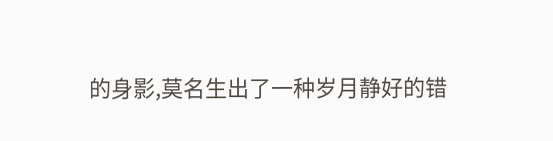的身影,莫名生出了一种岁月静好的错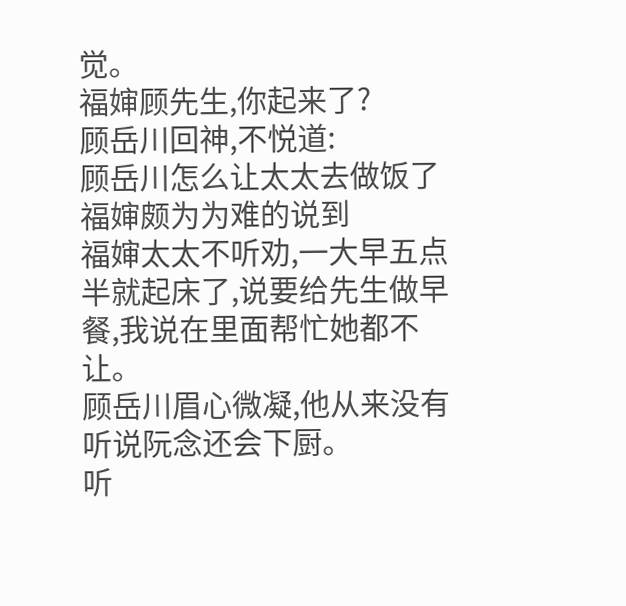觉。
福婶顾先生,你起来了?
顾岳川回神,不悦道:
顾岳川怎么让太太去做饭了
福婶颇为为难的说到
福婶太太不听劝,一大早五点半就起床了,说要给先生做早餐,我说在里面帮忙她都不让。
顾岳川眉心微凝,他从来没有听说阮念还会下厨。
听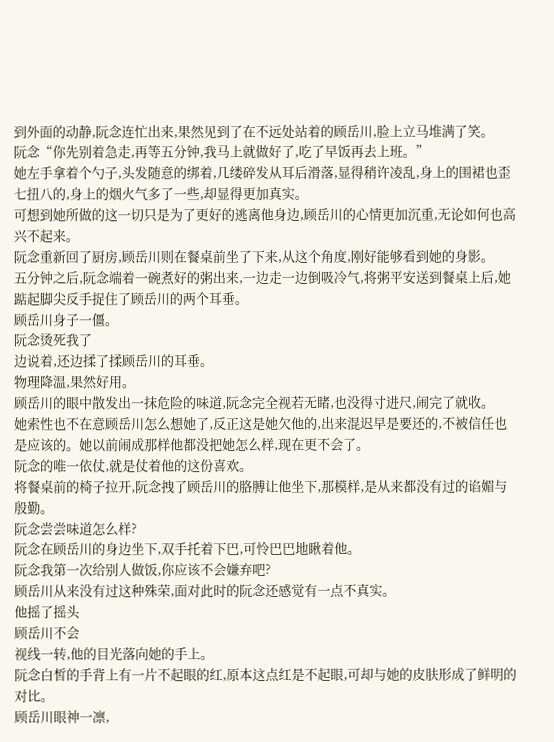到外面的动静,阮念连忙出来,果然见到了在不远处站着的顾岳川,脸上立马堆满了笑。
阮念“你先别着急走,再等五分钟,我马上就做好了,吃了早饭再去上班。”
她左手拿着个勺子,头发随意的绑着,几缕碎发从耳后滑落,显得稍许凌乱,身上的围裙也歪七扭八的,身上的烟火气多了一些,却显得更加真实。
可想到她所做的这一切只是为了更好的逃离他身边,顾岳川的心情更加沉重,无论如何也高兴不起来。
阮念重新回了厨房,顾岳川则在餐桌前坐了下来,从这个角度,刚好能够看到她的身影。
五分钟之后,阮念端着一碗煮好的粥出来,一边走一边倒吸冷气,将粥平安送到餐桌上后,她踮起脚尖反手捉住了顾岳川的两个耳垂。
顾岳川身子一僵。
阮念烫死我了
边说着,还边揉了揉顾岳川的耳垂。
物理降温,果然好用。
顾岳川的眼中散发出一抹危险的味道,阮念完全视若无睹,也没得寸进尺,闹完了就收。
她索性也不在意顾岳川怎么想她了,反正这是她欠他的,出来混迟早是要还的,不被信任也是应该的。她以前闹成那样他都没把她怎么样,现在更不会了。
阮念的唯一依仗,就是仗着他的这份喜欢。
将餐桌前的椅子拉开,阮念拽了顾岳川的胳膊让他坐下,那模样,是从来都没有过的谄媚与殷勤。
阮念尝尝味道怎么样?
阮念在顾岳川的身边坐下,双手托着下巴,可怜巴巴地瞅着他。
阮念我第一次给别人做饭,你应该不会嫌弃吧?
顾岳川从来没有过这种殊荣,面对此时的阮念还感觉有一点不真实。
他摇了摇头
顾岳川不会
视线一转,他的目光落向她的手上。
阮念白皙的手背上有一片不起眼的红,原本这点红是不起眼,可却与她的皮肤形成了鲜明的对比。
顾岳川眼神一凛,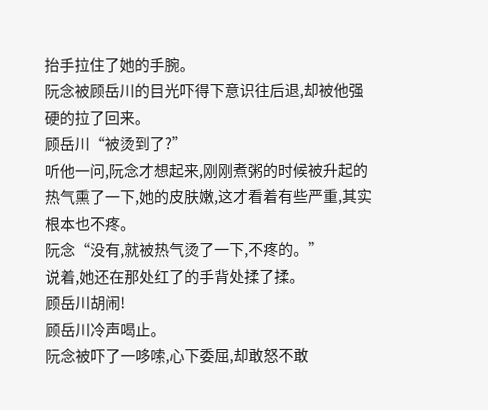抬手拉住了她的手腕。
阮念被顾岳川的目光吓得下意识往后退,却被他强硬的拉了回来。
顾岳川“被烫到了?”
听他一问,阮念才想起来,刚刚煮粥的时候被升起的热气熏了一下,她的皮肤嫩,这才看着有些严重,其实根本也不疼。
阮念“没有,就被热气烫了一下,不疼的。”
说着,她还在那处红了的手背处揉了揉。
顾岳川胡闹!
顾岳川冷声喝止。
阮念被吓了一哆嗦,心下委屈,却敢怒不敢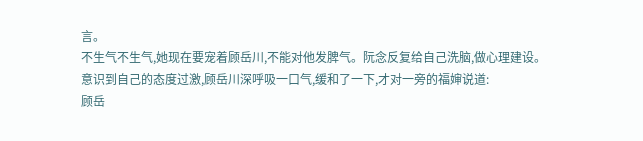言。
不生气不生气,她现在要宠着顾岳川,不能对他发脾气。阮念反复给自己洗脑,做心理建设。
意识到自己的态度过激,顾岳川深呼吸一口气,缓和了一下,才对一旁的福婶说道:
顾岳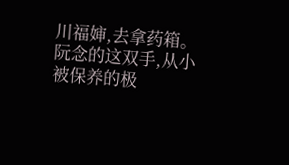川福婶,去拿药箱。
阮念的这双手,从小被保养的极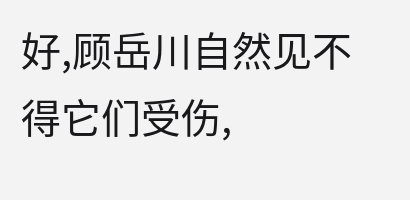好,顾岳川自然见不得它们受伤,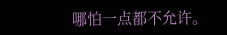哪怕一点都不允许。